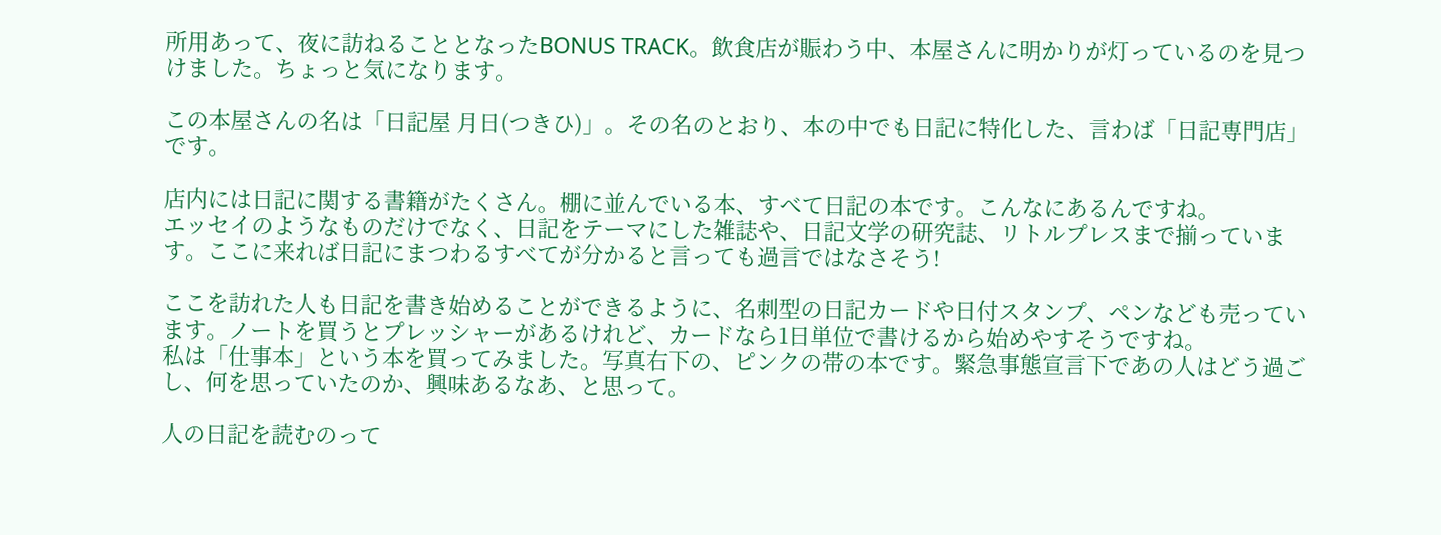所用あって、夜に訪ねることとなったBONUS TRACK。飲食店が賑わう中、本屋さんに明かりが灯っているのを見つけました。ちょっと気になります。

この本屋さんの名は「日記屋 月日(つきひ)」。その名のとおり、本の中でも日記に特化した、言わば「日記専門店」です。

店内には日記に関する書籍がたくさん。棚に並んでいる本、すべて日記の本です。こんなにあるんですね。
エッセイのようなものだけでなく、日記をテーマにした雑誌や、日記文学の研究誌、リトルプレスまで揃っています。ここに来れば日記にまつわるすべてが分かると言っても過言ではなさそう!

ここを訪れた人も日記を書き始めることができるように、名刺型の日記カードや日付スタンプ、ペンなども売っています。ノートを買うとプレッシャーがあるけれど、カードなら1日単位で書けるから始めやすそうですね。
私は「仕事本」という本を買ってみました。写真右下の、ピンクの帯の本です。緊急事態宣言下であの人はどう過ごし、何を思っていたのか、興味あるなあ、と思って。

人の日記を読むのって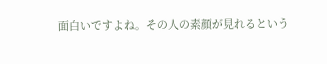面白いですよね。その人の素顔が見れるという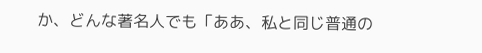か、どんな著名人でも「ああ、私と同じ普通の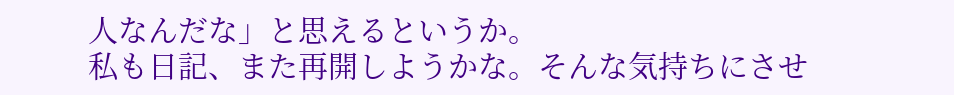人なんだな」と思えるというか。
私も日記、また再開しようかな。そんな気持ちにさせ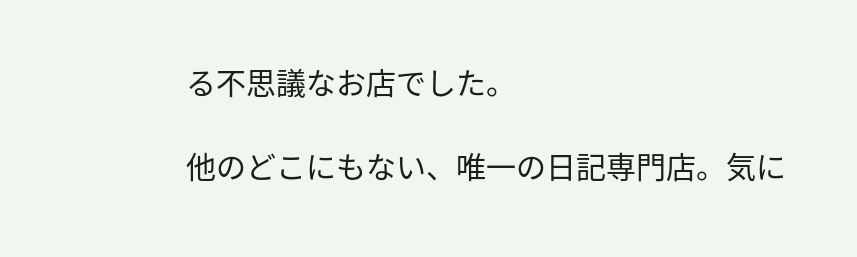る不思議なお店でした。

他のどこにもない、唯一の日記専門店。気に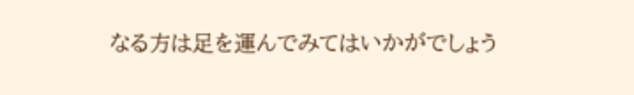なる方は足を運んでみてはいかがでしょう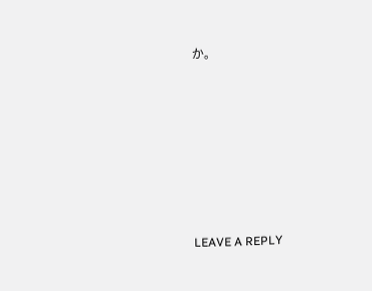か。







LEAVE A REPLY